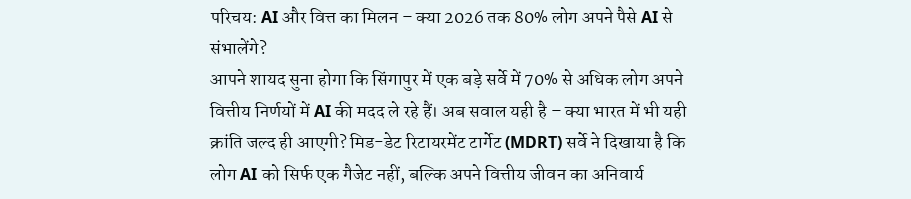परिचय: AI और वित्त का मिलन – क्या 2026 तक 80% लोग अपने पैसे AI से संभालेंगे?
आपने शायद सुना होगा कि सिंगापुर में एक बड़े सर्वे में 70% से अधिक लोग अपने वित्तीय निर्णयों में AI की मदद ले रहे हैं। अब सवाल यही है – क्या भारत में भी यही क्रांति जल्द ही आएगी? मिड-डेट रिटायरमेंट टार्गेट (MDRT) सर्वे ने दिखाया है कि लोग AI को सिर्फ एक गैजेट नहीं, बल्कि अपने वित्तीय जीवन का अनिवार्य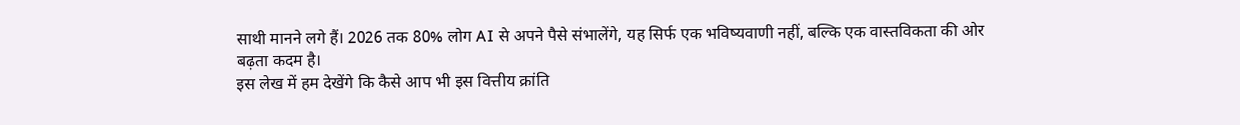साथी मानने लगे हैं। 2026 तक 80% लोग AI से अपने पैसे संभालेंगे, यह सिर्फ एक भविष्यवाणी नहीं, बल्कि एक वास्तविकता की ओर बढ़ता कदम है।
इस लेख में हम देखेंगे कि कैसे आप भी इस वित्तीय क्रांति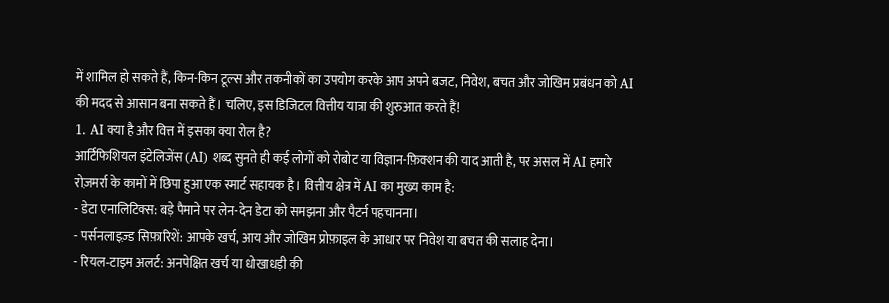में शामिल हो सकते हैं, किन-किन टूल्स और तकनीकों का उपयोग करके आप अपने बजट, निवेश, बचत और जोखिम प्रबंधन को AI की मदद से आसान बना सकते हैं। चलिए, इस डिजिटल वित्तीय यात्रा की शुरुआत करते हैं!
1. AI क्या है और वित्त में इसका क्या रोल है?
आर्टिफिशियल इंटेलिजेंस (AI) शब्द सुनते ही कई लोगों को रोबोट या विज्ञान-फ़िक्शन की याद आती है, पर असल में AI हमारे रोज़मर्रा के कामों में छिपा हुआ एक स्मार्ट सहायक है। वित्तीय क्षेत्र में AI का मुख्य काम है:
- डेटा एनालिटिक्स: बड़े पैमाने पर लेन-देन डेटा को समझना और पैटर्न पहचानना।
- पर्सनलाइज़्ड सिफ़ारिशें: आपके खर्च, आय और जोखिम प्रोफ़ाइल के आधार पर निवेश या बचत की सलाह देना।
- रियल‑टाइम अलर्ट: अनपेक्षित खर्च या धोखाधड़ी की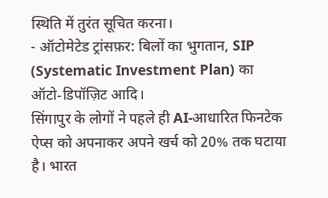स्थिति में तुरंत सूचित करना।
- ऑटोमेटेड ट्रांसफ़र: बिलों का भुगतान, SIP (Systematic Investment Plan) का ऑटो‑डिपॉज़िट आदि।
सिंगापुर के लोगों ने पहले ही AI‑आधारित फिनटेक ऐप्स को अपनाकर अपने खर्च को 20% तक घटाया है। भारत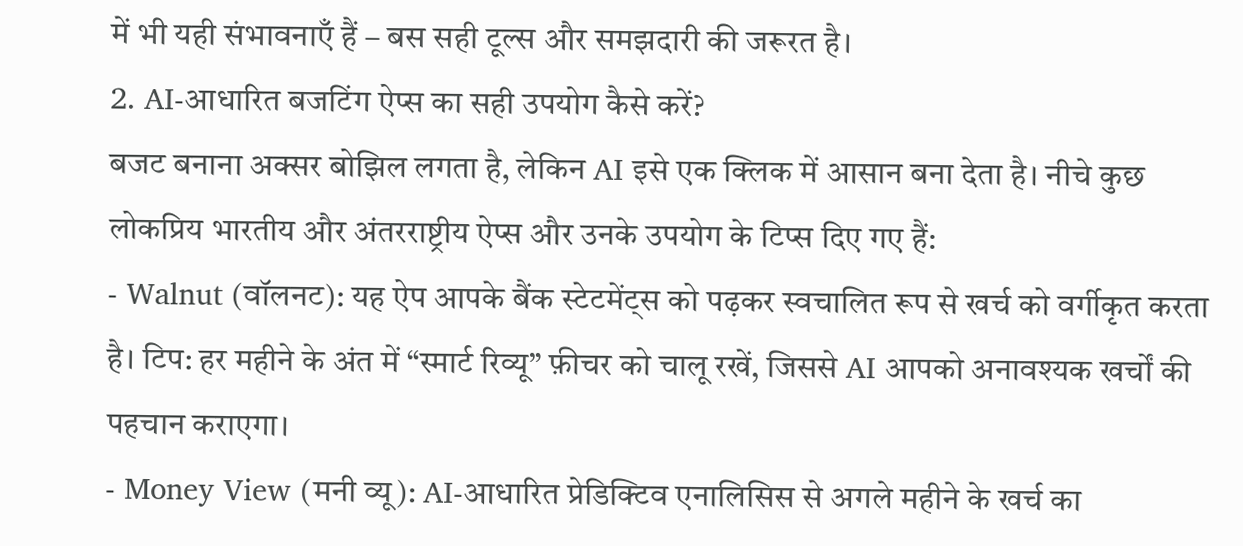में भी यही संभावनाएँ हैं – बस सही टूल्स और समझदारी की जरूरत है।
2. AI‑आधारित बजटिंग ऐप्स का सही उपयोग कैसे करें?
बजट बनाना अक्सर बोझिल लगता है, लेकिन AI इसे एक क्लिक में आसान बना देता है। नीचे कुछ लोकप्रिय भारतीय और अंतरराष्ट्रीय ऐप्स और उनके उपयोग के टिप्स दिए गए हैं:
- Walnut (वॉलनट): यह ऐप आपके बैंक स्टेटमेंट्स को पढ़कर स्वचालित रूप से खर्च को वर्गीकृत करता है। टिप: हर महीने के अंत में “स्मार्ट रिव्यू” फ़ीचर को चालू रखें, जिससे AI आपको अनावश्यक खर्चों की पहचान कराएगा।
- Money View (मनी व्यू): AI‑आधारित प्रेडिक्टिव एनालिसिस से अगले महीने के खर्च का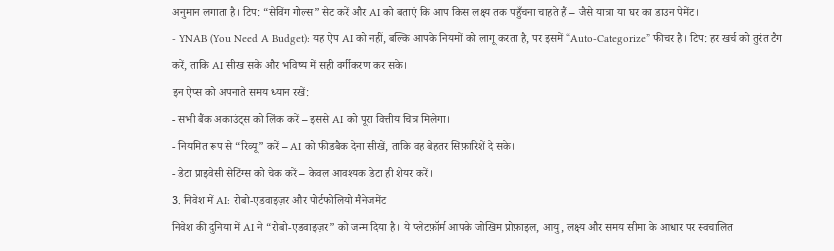अनुमान लगाता है। टिप: “सेविंग गोल्स” सेट करें और AI को बताएं कि आप किस लक्ष्य तक पहुँचना चाहते हैं – जैसे यात्रा या घर का डाउन पेमेंट।
- YNAB (You Need A Budget): यह ऐप AI को नहीं, बल्कि आपके नियमों को लागू करता है, पर इसमें “Auto‑Categorize” फीचर है। टिप: हर खर्च को तुरंत टैग करें, ताकि AI सीख सके और भविष्य में सही वर्गीकरण कर सके।
इन ऐप्स को अपनाते समय ध्यान रखें:
- सभी बैंक अकाउंट्स को लिंक करें – इससे AI को पूरा वित्तीय चित्र मिलेगा।
- नियमित रूप से “रिव्यू” करें – AI को फीडबैक देना सीखें, ताकि वह बेहतर सिफ़ारिशें दे सके।
- डेटा प्राइवेसी सेटिंग्स को चेक करें – केवल आवश्यक डेटा ही शेयर करें।
3. निवेश में AI: रोबो‑एडवाइज़र और पोर्टफोलियो मैनेजमेंट
निवेश की दुनिया में AI ने “रोबो‑एडवाइज़र” को जन्म दिया है। ये प्लेटफ़ॉर्म आपके जोखिम प्रोफ़ाइल, आयु, लक्ष्य और समय सीमा के आधार पर स्वचालित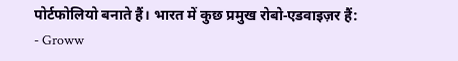पोर्टफोलियो बनाते हैं। भारत में कुछ प्रमुख रोबो‑एडवाइज़र हैं:
- Groww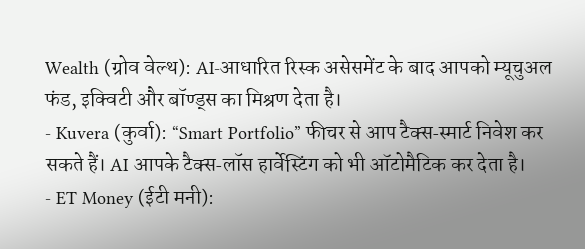Wealth (ग्रोव वेल्थ): AI‑आधारित रिस्क असेसमेंट के बाद आपको म्यूचुअल फंड, इक्विटी और बॉण्ड्स का मिश्रण देता है।
- Kuvera (कुर्वा): “Smart Portfolio” फीचर से आप टैक्स‑स्मार्ट निवेश कर सकते हैं। AI आपके टैक्स‑लॉस हार्वेस्टिंग को भी ऑटोमैटिक कर देता है।
- ET Money (ईटी मनी):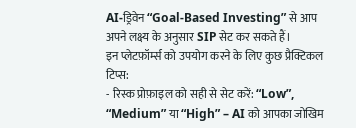AI‑ड्रिवेन “Goal‑Based Investing” से आप अपने लक्ष्य के अनुसार SIP सेट कर सकते हैं।
इन प्लेटफ़ॉर्म्स को उपयोग करने के लिए कुछ प्रैक्टिकल टिप्स:
- रिस्क प्रोफ़ाइल को सही से सेट करें: “Low”, “Medium” या “High” – AI को आपका जोखिम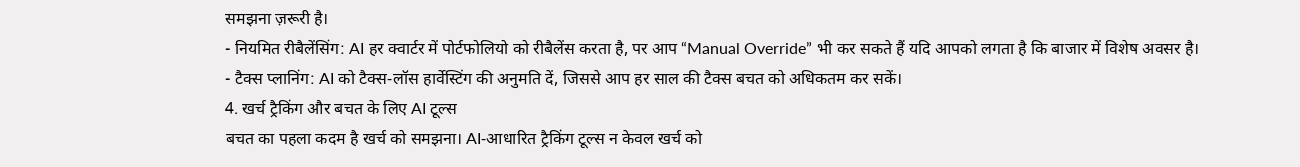समझना ज़रूरी है।
- नियमित रीबैलेंसिंग: AI हर क्वार्टर में पोर्टफोलियो को रीबैलेंस करता है, पर आप “Manual Override” भी कर सकते हैं यदि आपको लगता है कि बाजार में विशेष अवसर है।
- टैक्स प्लानिंग: AI को टैक्स‑लॉस हार्वेस्टिंग की अनुमति दें, जिससे आप हर साल की टैक्स बचत को अधिकतम कर सकें।
4. खर्च ट्रैकिंग और बचत के लिए AI टूल्स
बचत का पहला कदम है खर्च को समझना। AI‑आधारित ट्रैकिंग टूल्स न केवल खर्च को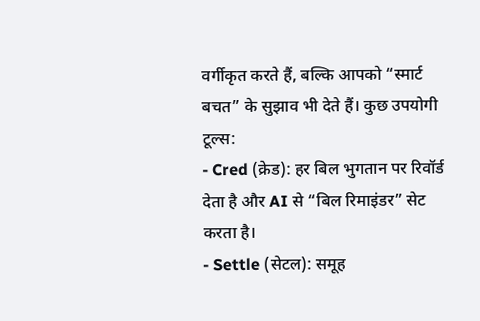वर्गीकृत करते हैं, बल्कि आपको “स्मार्ट बचत” के सुझाव भी देते हैं। कुछ उपयोगी टूल्स:
- Cred (क्रेड): हर बिल भुगतान पर रिवॉर्ड देता है और AI से “बिल रिमाइंडर” सेट करता है।
- Settle (सेटल): समूह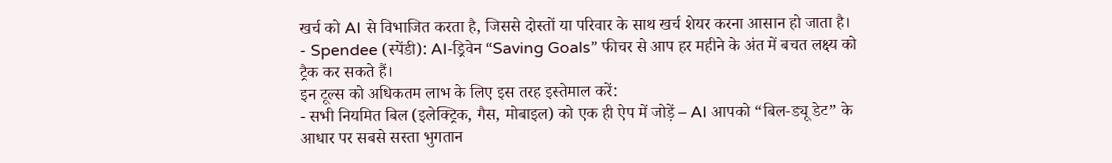खर्च को AI से विभाजित करता है, जिससे दोस्तों या परिवार के साथ खर्च शेयर करना आसान हो जाता है।
- Spendee (स्पेंडी): AI‑ड्रिवेन “Saving Goals” फीचर से आप हर महीने के अंत में बचत लक्ष्य को ट्रैक कर सकते हैं।
इन टूल्स को अधिकतम लाभ के लिए इस तरह इस्तेमाल करें:
- सभी नियमित बिल (इलेक्ट्रिक, गैस, मोबाइल) को एक ही ऐप में जोड़ें – AI आपको “बिल‑ड्यू डेट” के आधार पर सबसे सस्ता भुगतान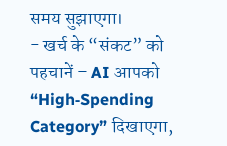समय सुझाएगा।
- खर्च के “संकट” को पहचानें – AI आपको “High‑Spending Category” दिखाएगा,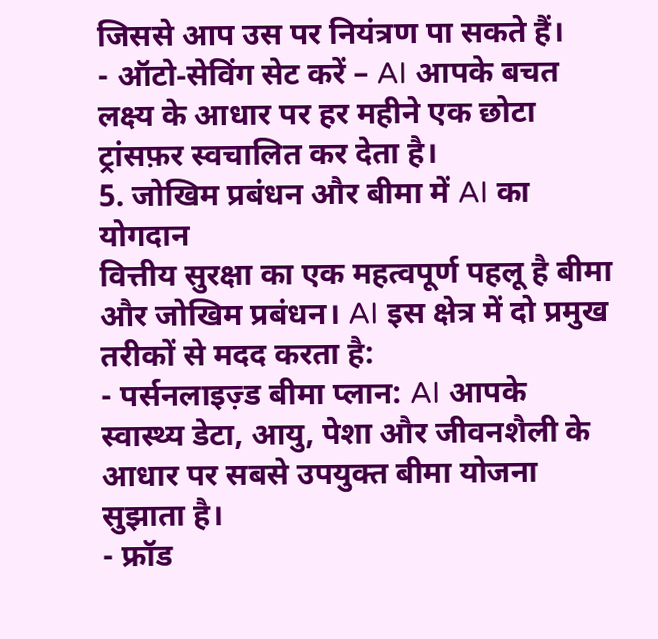जिससे आप उस पर नियंत्रण पा सकते हैं।
- ऑटो‑सेविंग सेट करें – AI आपके बचत लक्ष्य के आधार पर हर महीने एक छोटा ट्रांसफ़र स्वचालित कर देता है।
5. जोखिम प्रबंधन और बीमा में AI का योगदान
वित्तीय सुरक्षा का एक महत्वपूर्ण पहलू है बीमा और जोखिम प्रबंधन। AI इस क्षेत्र में दो प्रमुख तरीकों से मदद करता है:
- पर्सनलाइज़्ड बीमा प्लान: AI आपके स्वास्थ्य डेटा, आयु, पेशा और जीवनशैली के आधार पर सबसे उपयुक्त बीमा योजना सुझाता है।
- फ्रॉड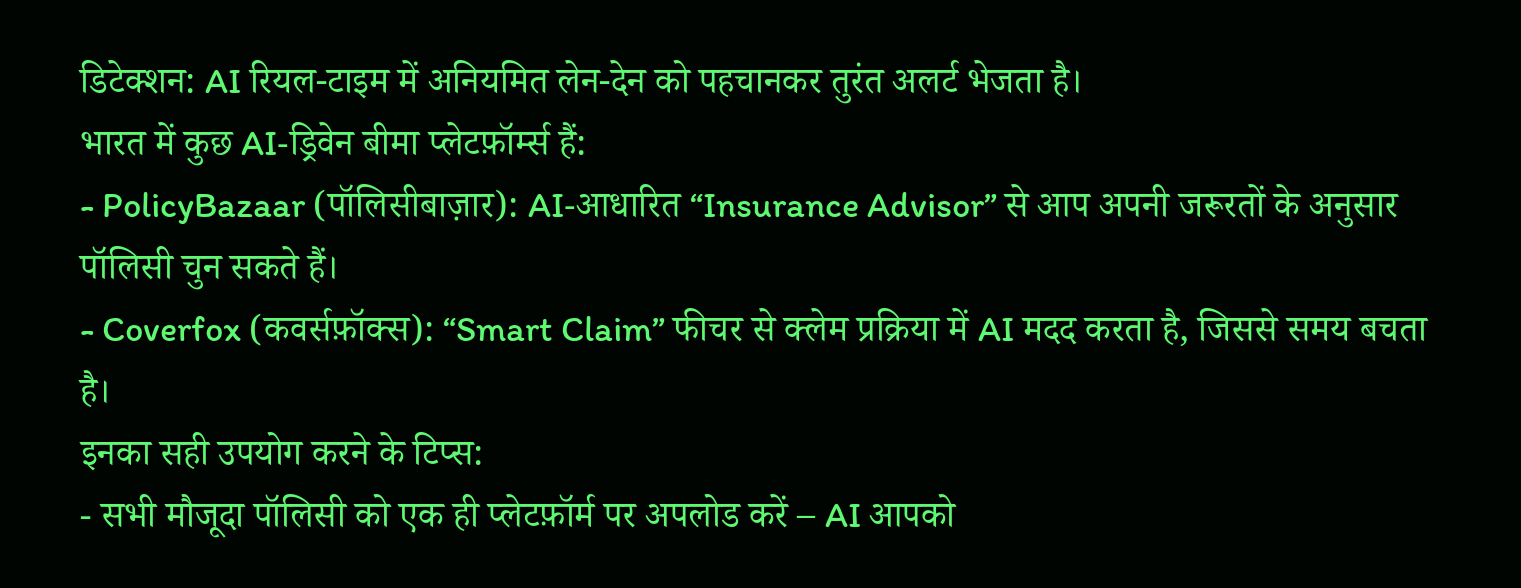डिटेक्शन: AI रियल‑टाइम में अनियमित लेन‑देन को पहचानकर तुरंत अलर्ट भेजता है।
भारत में कुछ AI‑ड्रिवेन बीमा प्लेटफ़ॉर्म्स हैं:
- PolicyBazaar (पॉलिसीबाज़ार): AI‑आधारित “Insurance Advisor” से आप अपनी जरूरतों के अनुसार पॉलिसी चुन सकते हैं।
- Coverfox (कवर्सफ़ॉक्स): “Smart Claim” फीचर से क्लेम प्रक्रिया में AI मदद करता है, जिससे समय बचता है।
इनका सही उपयोग करने के टिप्स:
- सभी मौजूदा पॉलिसी को एक ही प्लेटफ़ॉर्म पर अपलोड करें – AI आपको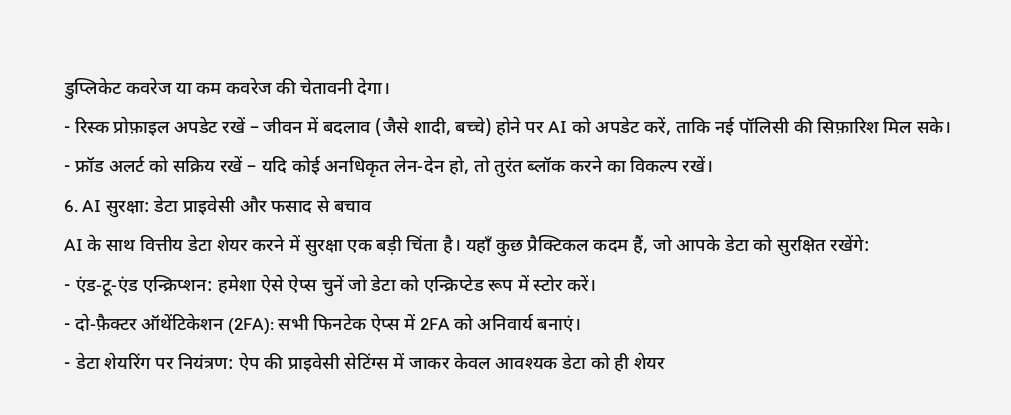डुप्लिकेट कवरेज या कम कवरेज की चेतावनी देगा।
- रिस्क प्रोफ़ाइल अपडेट रखें – जीवन में बदलाव (जैसे शादी, बच्चे) होने पर AI को अपडेट करें, ताकि नई पॉलिसी की सिफ़ारिश मिल सके।
- फ्रॉड अलर्ट को सक्रिय रखें – यदि कोई अनधिकृत लेन‑देन हो, तो तुरंत ब्लॉक करने का विकल्प रखें।
6. AI सुरक्षा: डेटा प्राइवेसी और फसाद से बचाव
AI के साथ वित्तीय डेटा शेयर करने में सुरक्षा एक बड़ी चिंता है। यहाँ कुछ प्रैक्टिकल कदम हैं, जो आपके डेटा को सुरक्षित रखेंगे:
- एंड‑टू‑एंड एन्क्रिप्शन: हमेशा ऐसे ऐप्स चुनें जो डेटा को एन्क्रिप्टेड रूप में स्टोर करें।
- दो‑फ़ैक्टर ऑथेंटिकेशन (2FA): सभी फिनटेक ऐप्स में 2FA को अनिवार्य बनाएं।
- डेटा शेयरिंग पर नियंत्रण: ऐप की प्राइवेसी सेटिंग्स में जाकर केवल आवश्यक डेटा को ही शेयर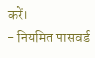करें।
- नियमित पासवर्ड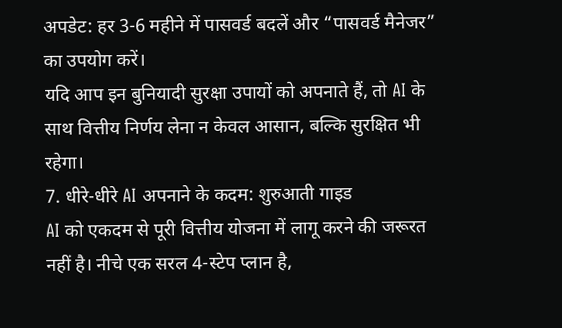अपडेट: हर 3‑6 महीने में पासवर्ड बदलें और “पासवर्ड मैनेजर” का उपयोग करें।
यदि आप इन बुनियादी सुरक्षा उपायों को अपनाते हैं, तो AI के साथ वित्तीय निर्णय लेना न केवल आसान, बल्कि सुरक्षित भी रहेगा।
7. धीरे‑धीरे AI अपनाने के कदम: शुरुआती गाइड
AI को एकदम से पूरी वित्तीय योजना में लागू करने की जरूरत नहीं है। नीचे एक सरल 4‑स्टेप प्लान है,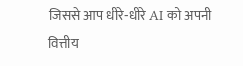जिससे आप धीरे‑धीरे AI को अपनी वित्तीय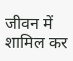जीवन में शामिल कर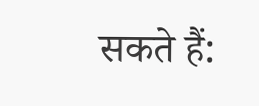सकते हैं: